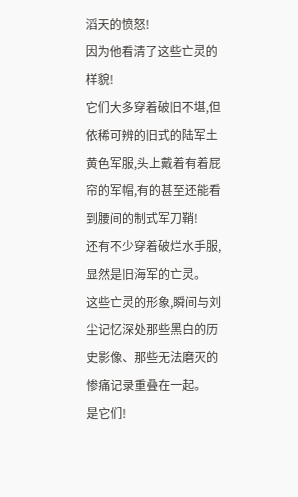滔天的愤怒!
因为他看清了这些亡灵的样貌!
它们大多穿着破旧不堪,但依稀可辨的旧式的陆军土黄色军服,头上戴着有着屁帘的军帽,有的甚至还能看到腰间的制式军刀鞘!
还有不少穿着破烂水手服,显然是旧海军的亡灵。
这些亡灵的形象,瞬间与刘尘记忆深处那些黑白的历史影像、那些无法磨灭的惨痛记录重叠在一起。
是它们!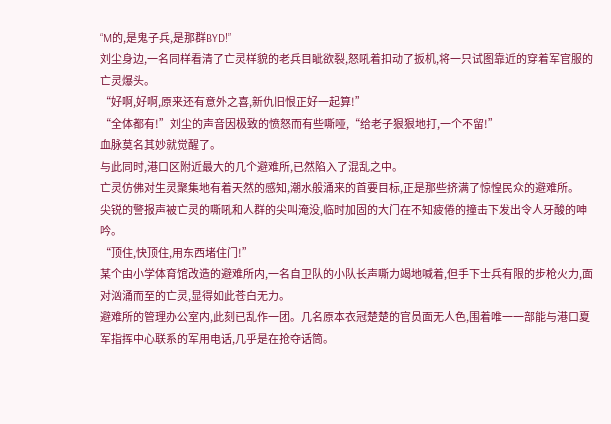“M的,是鬼子兵,是那群BYD!”
刘尘身边,一名同样看清了亡灵样貌的老兵目眦欲裂,怒吼着扣动了扳机,将一只试图靠近的穿着军官服的亡灵爆头。
“好啊,好啊,原来还有意外之喜,新仇旧恨正好一起算!”
“全体都有!”刘尘的声音因极致的愤怒而有些嘶哑,“给老子狠狠地打,一个不留!”
血脉莫名其妙就觉醒了。
与此同时,港口区附近最大的几个避难所,已然陷入了混乱之中。
亡灵仿佛对生灵聚集地有着天然的感知,潮水般涌来的首要目标,正是那些挤满了惊惶民众的避难所。
尖锐的警报声被亡灵的嘶吼和人群的尖叫淹没,临时加固的大门在不知疲倦的撞击下发出令人牙酸的呻吟。
“顶住,快顶住,用东西堵住门!”
某个由小学体育馆改造的避难所内,一名自卫队的小队长声嘶力竭地喊着,但手下士兵有限的步枪火力,面对汹涌而至的亡灵,显得如此苍白无力。
避难所的管理办公室内,此刻已乱作一团。几名原本衣冠楚楚的官员面无人色,围着唯一一部能与港口夏军指挥中心联系的军用电话,几乎是在抢夺话筒。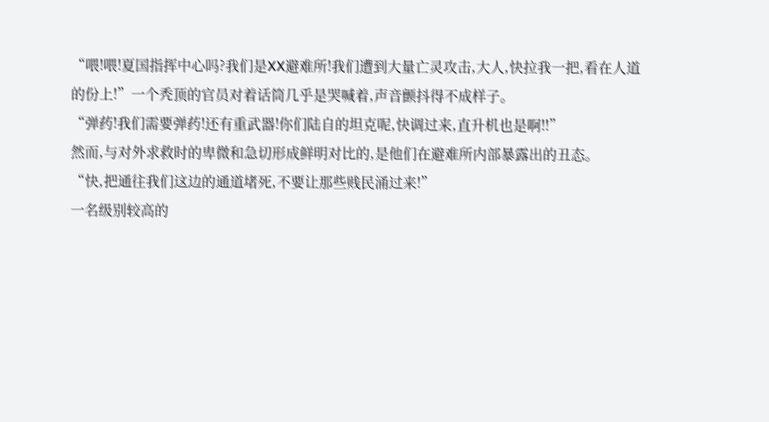“喂!喂!夏国指挥中心吗?我们是XX避难所!我们遭到大量亡灵攻击,大人,快拉我一把,看在人道的份上!”一个秃顶的官员对着话筒几乎是哭喊着,声音颤抖得不成样子。
“弹药!我们需要弹药!还有重武器!你们陆自的坦克呢,快调过来,直升机也是啊!!”
然而,与对外求救时的卑微和急切形成鲜明对比的,是他们在避难所内部暴露出的丑态。
“快,把通往我们这边的通道堵死,不要让那些贱民涌过来!”
一名级别较高的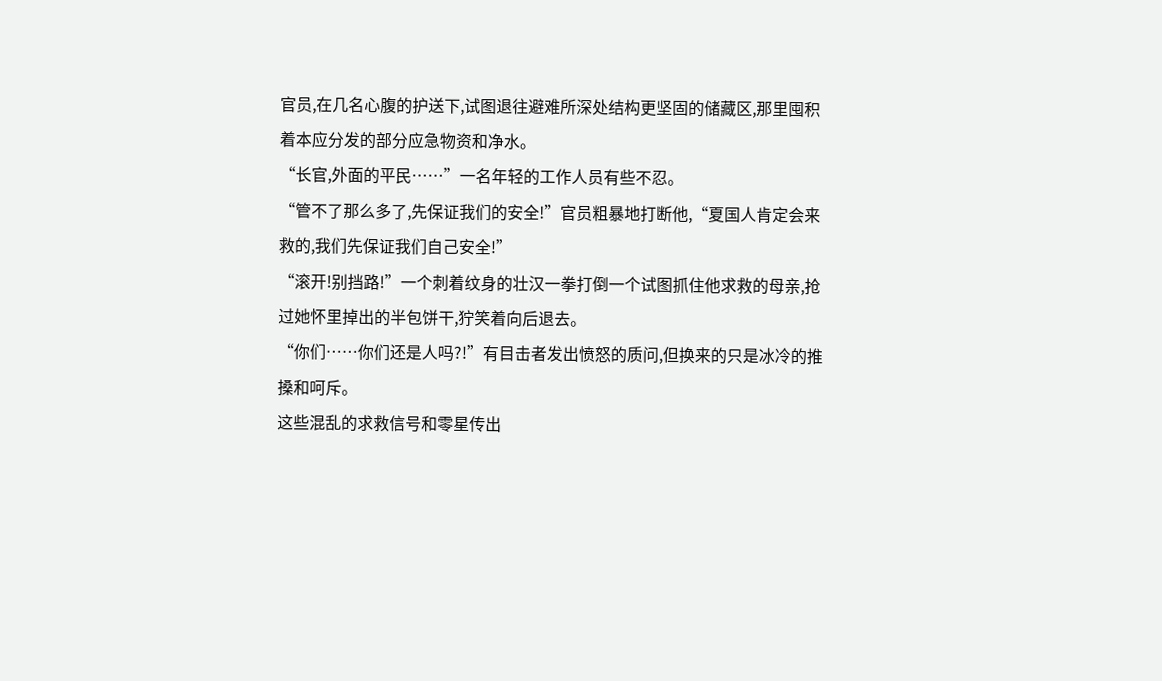官员,在几名心腹的护送下,试图退往避难所深处结构更坚固的储藏区,那里囤积着本应分发的部分应急物资和净水。
“长官,外面的平民……”一名年轻的工作人员有些不忍。
“管不了那么多了,先保证我们的安全!”官员粗暴地打断他,“夏国人肯定会来救的,我们先保证我们自己安全!”
“滚开!别挡路!”一个刺着纹身的壮汉一拳打倒一个试图抓住他求救的母亲,抢过她怀里掉出的半包饼干,狞笑着向后退去。
“你们……你们还是人吗?!”有目击者发出愤怒的质问,但换来的只是冰冷的推搡和呵斥。
这些混乱的求救信号和零星传出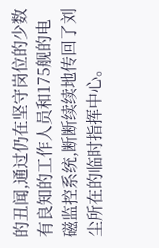的丑闻,通过仍在坚守岗位的少数有良知的工作人员和175舰的电磁监控系统,断断续续地传回了刘尘所在的临时指挥中心。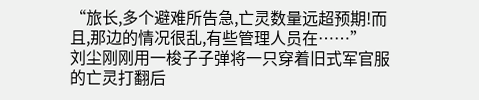“旅长,多个避难所告急,亡灵数量远超预期!而且,那边的情况很乱,有些管理人员在……”
刘尘刚刚用一梭子子弹将一只穿着旧式军官服的亡灵打翻后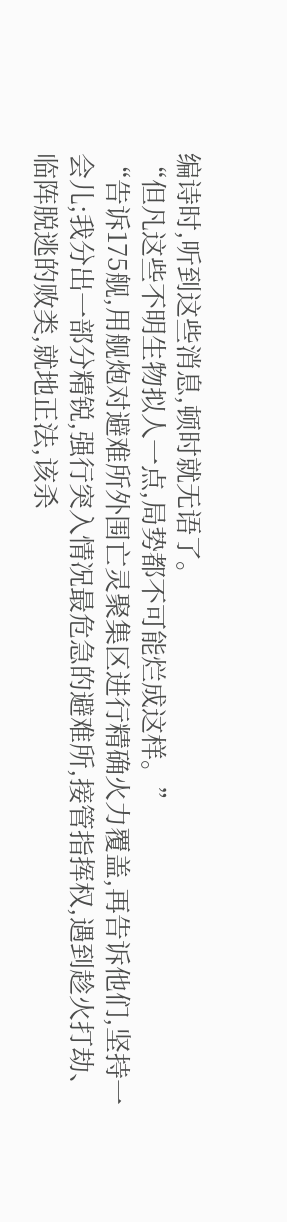编诗时,听到这些消息,顿时就无语了。
“但凡这些不明生物拟人一点,局势都不可能烂成这样。”
“告诉175舰,用舰炮对避难所外围亡灵聚集区进行精确火力覆盖,再告诉他们,坚持一会儿;我分出一部分精锐,强行突入情况最危急的避难所,接管指挥权,遇到趁火打劫、临阵脱逃的败类,就地正法,该杀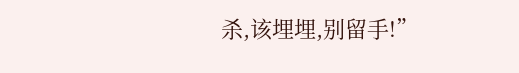杀,该埋埋,别留手!”